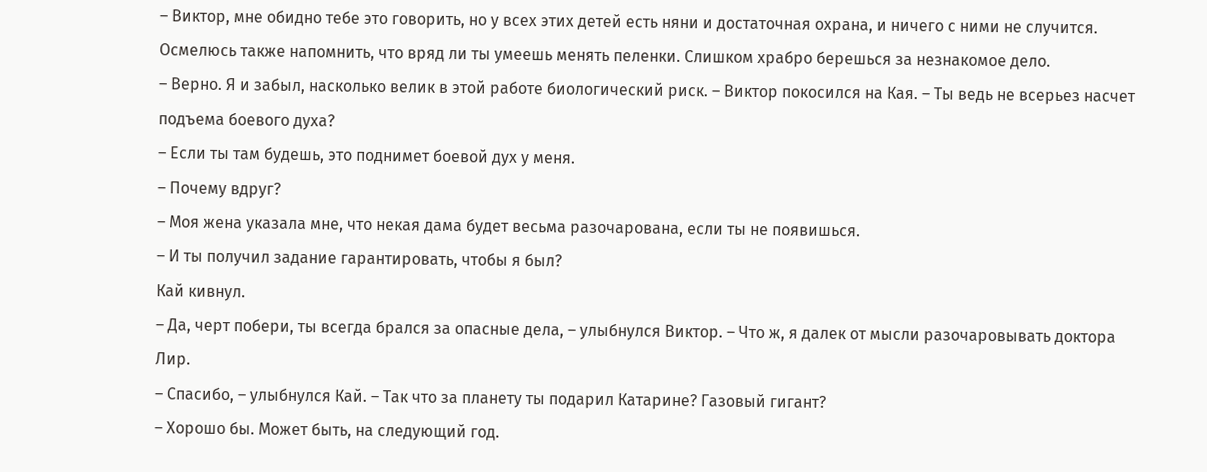– Виктор, мне обидно тебе это говорить, но у всех этих детей есть няни и достаточная охрана, и ничего с ними не случится. Осмелюсь также напомнить, что вряд ли ты умеешь менять пеленки. Слишком храбро берешься за незнакомое дело.
– Верно. Я и забыл, насколько велик в этой работе биологический риск. – Виктор покосился на Кая. – Ты ведь не всерьез насчет подъема боевого духа?
– Если ты там будешь, это поднимет боевой дух у меня.
– Почему вдруг?
– Моя жена указала мне, что некая дама будет весьма разочарована, если ты не появишься.
– И ты получил задание гарантировать, чтобы я был?
Кай кивнул.
– Да, черт побери, ты всегда брался за опасные дела, – улыбнулся Виктор. – Что ж, я далек от мысли разочаровывать доктора Лир.
– Спасибо, – улыбнулся Кай. – Так что за планету ты подарил Катарине? Газовый гигант?
– Хорошо бы. Может быть, на следующий год.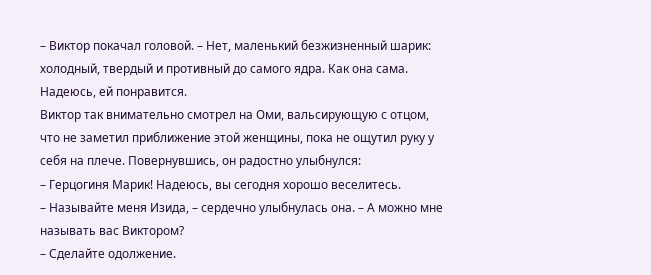– Виктор покачал головой. – Нет, маленький безжизненный шарик: холодный, твердый и противный до самого ядра. Как она сама. Надеюсь, ей понравится.
Виктор так внимательно смотрел на Оми, вальсирующую с отцом, что не заметил приближение этой женщины, пока не ощутил руку у себя на плече. Повернувшись, он радостно улыбнулся:
– Герцогиня Марик! Надеюсь, вы сегодня хорошо веселитесь.
– Называйте меня Изида, – сердечно улыбнулась она. – А можно мне называть вас Виктором?
– Сделайте одолжение.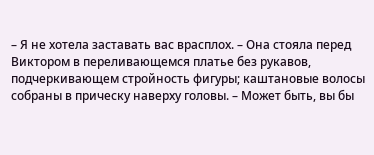– Я не хотела заставать вас врасплох. – Она стояла перед Виктором в переливающемся платье без рукавов, подчеркивающем стройность фигуры; каштановые волосы собраны в прическу наверху головы. – Может быть, вы бы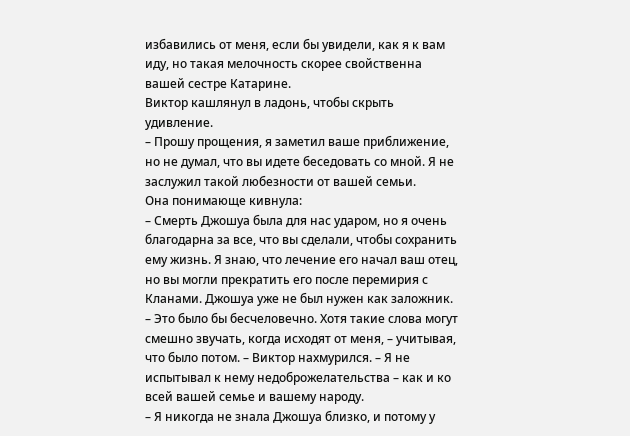избавились от меня, если бы увидели, как я к вам иду, но такая мелочность скорее свойственна вашей сестре Катарине.
Виктор кашлянул в ладонь, чтобы скрыть удивление.
– Прошу прощения, я заметил ваше приближение, но не думал, что вы идете беседовать со мной. Я не заслужил такой любезности от вашей семьи.
Она понимающе кивнула:
– Смерть Джошуа была для нас ударом, но я очень благодарна за все, что вы сделали, чтобы сохранить ему жизнь. Я знаю, что лечение его начал ваш отец, но вы могли прекратить его после перемирия с Кланами. Джошуа уже не был нужен как заложник.
– Это было бы бесчеловечно. Хотя такие слова могут смешно звучать, когда исходят от меня, – учитывая, что было потом. – Виктор нахмурился. – Я не испытывал к нему недоброжелательства – как и ко всей вашей семье и вашему народу.
– Я никогда не знала Джошуа близко, и потому у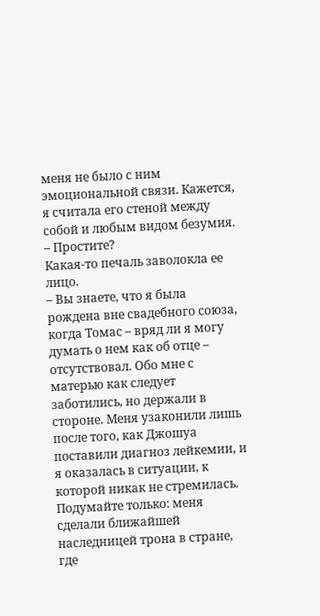меня не было с ним эмоциональной связи. Кажется, я считала его стеной между собой и любым видом безумия.
– Простите?
Какая-то печаль заволокла ее лицо.
– Вы знаете, что я была рождена вне свадебного союза, когда Томас – вряд ли я могу думать о нем как об отце – отсутствовал. Обо мне с матерью как следует заботились, но держали в стороне. Меня узаконили лишь после того, как Джошуа поставили диагноз лейкемии, и я оказалась в ситуации, к которой никак не стремилась. Подумайте только: меня сделали ближайшей наследницей трона в стране, где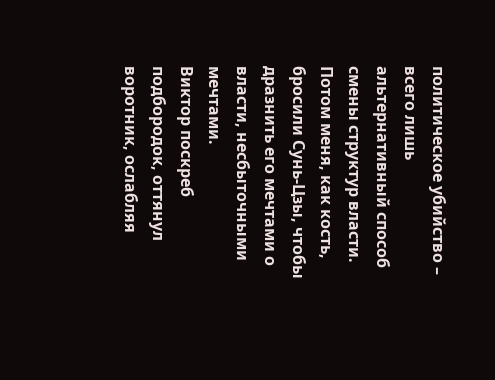политическое убийство – всего лишь альтернативный способ смены структур власти. Потом меня, как кость, бросили Сунь-Цзы, чтобы дразнить его мечтами о власти, несбыточными мечтами.
Виктор поскреб подбородок, оттянул воротник, ослабляя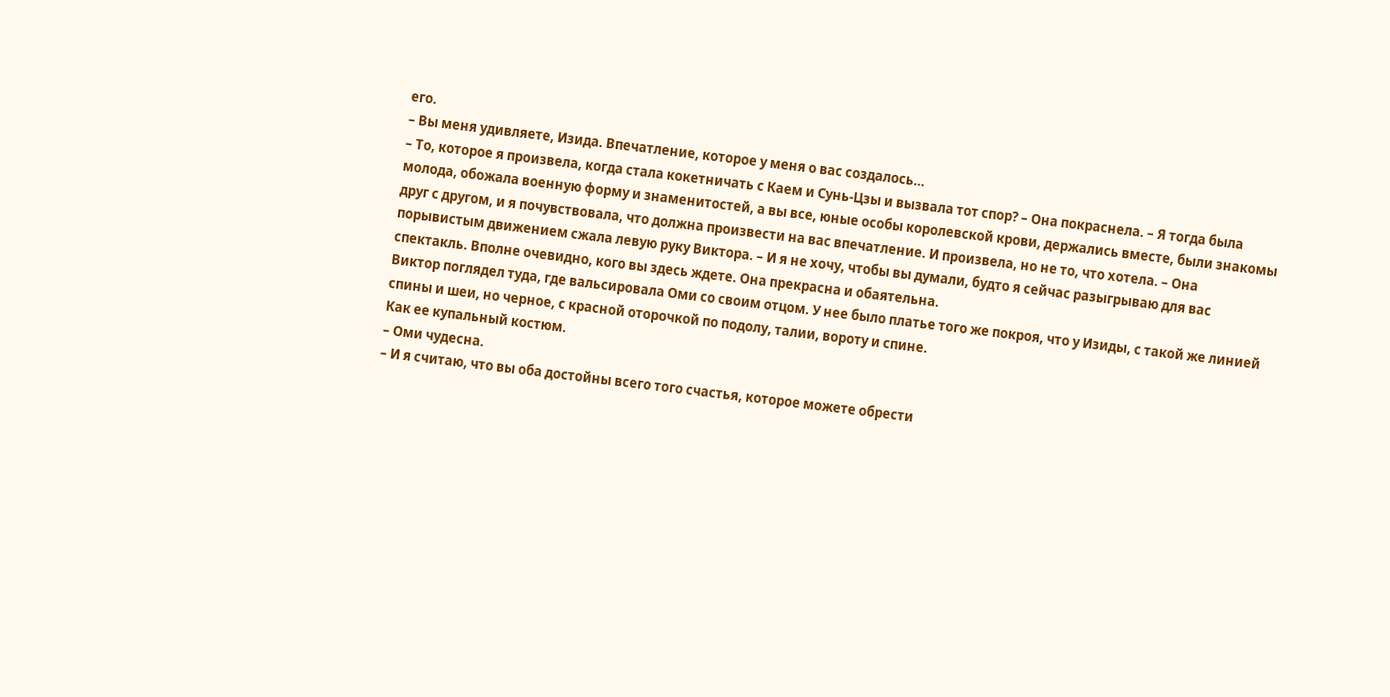его.
– Вы меня удивляете, Изида. Впечатление, которое у меня о вас создалось…
– То, которое я произвела, когда стала кокетничать с Каем и Сунь-Цзы и вызвала тот спор? – Она покраснела. – Я тогда была молода, обожала военную форму и знаменитостей, а вы все, юные особы королевской крови, держались вместе, были знакомы друг с другом, и я почувствовала, что должна произвести на вас впечатление. И произвела, но не то, что хотела. – Она порывистым движением сжала левую руку Виктора. – И я не хочу, чтобы вы думали, будто я сейчас разыгрываю для вас спектакль. Вполне очевидно, кого вы здесь ждете. Она прекрасна и обаятельна.
Виктор поглядел туда, где вальсировала Оми со своим отцом. У нее было платье того же покроя, что у Изиды, с такой же линией спины и шеи, но черное, с красной оторочкой по подолу, талии, вороту и спине.
Как ее купальный костюм.
– Оми чудесна.
– И я считаю, что вы оба достойны всего того счастья, которое можете обрести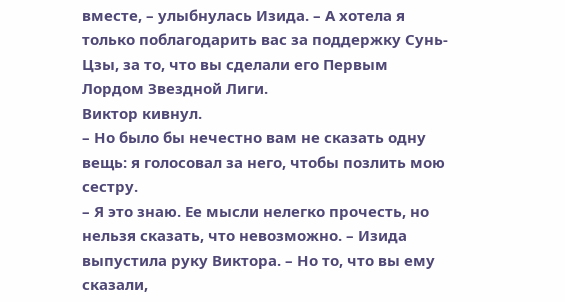вместе, – улыбнулась Изида. – А хотела я только поблагодарить вас за поддержку Сунь-Цзы, за то, что вы сделали его Первым Лордом Звездной Лиги.
Виктор кивнул.
– Но было бы нечестно вам не сказать одну вещь: я голосовал за него, чтобы позлить мою сестру.
– Я это знаю. Ее мысли нелегко прочесть, но нельзя сказать, что невозможно. – Изида выпустила руку Виктора. – Но то, что вы ему сказали,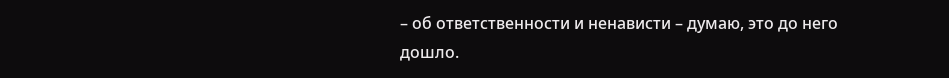– об ответственности и ненависти – думаю, это до него дошло.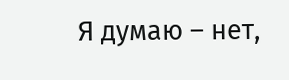Я думаю – нет,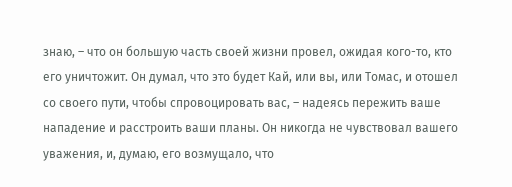знаю, – что он большую часть своей жизни провел, ожидая кого-то, кто его уничтожит. Он думал, что это будет Кай, или вы, или Томас, и отошел со своего пути, чтобы спровоцировать вас, – надеясь пережить ваше нападение и расстроить ваши планы. Он никогда не чувствовал вашего уважения, и, думаю, его возмущало, что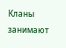Кланы занимают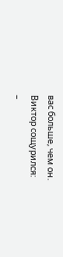вас больше, чем он.
Виктор сощурился:
–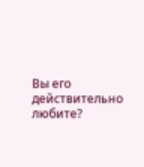Вы его действительно любите?